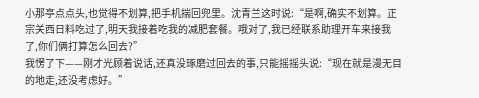小那亭点点头,也觉得不划算,把手机揣回兜里。沈青兰这时说:“是啊,确实不划算。正宗关西日料吃过了,明天我接着吃我的减肥套餐。哦对了,我已经联系助理开车来接我了,你们俩打算怎么回去?”
我愣了下——刚才光顾着说话,还真没琢磨过回去的事,只能摇摇头说:“现在就是漫无目的地走,还没考虑好。”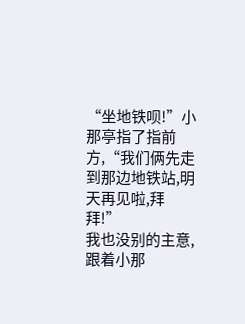“坐地铁呗!”小那亭指了指前方,“我们俩先走到那边地铁站,明天再见啦,拜拜!”
我也没别的主意,跟着小那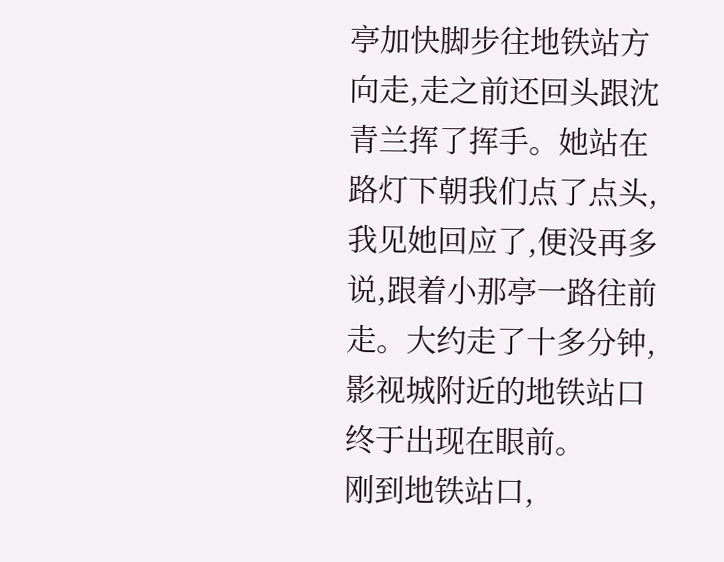亭加快脚步往地铁站方向走,走之前还回头跟沈青兰挥了挥手。她站在路灯下朝我们点了点头,我见她回应了,便没再多说,跟着小那亭一路往前走。大约走了十多分钟,影视城附近的地铁站口终于出现在眼前。
刚到地铁站口,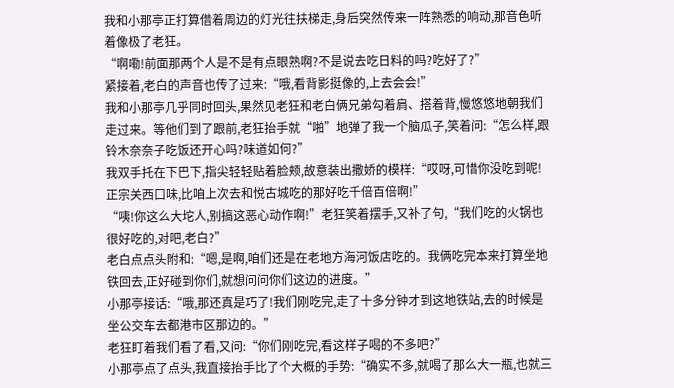我和小那亭正打算借着周边的灯光往扶梯走,身后突然传来一阵熟悉的响动,那音色听着像极了老狂。
“啊嘞!前面那两个人是不是有点眼熟啊?不是说去吃日料的吗?吃好了?”
紧接着,老白的声音也传了过来:“哦,看背影挺像的,上去会会!”
我和小那亭几乎同时回头,果然见老狂和老白俩兄弟勾着肩、搭着背,慢悠悠地朝我们走过来。等他们到了跟前,老狂抬手就“啪”地弹了我一个脑瓜子,笑着问:“怎么样,跟铃木奈奈子吃饭还开心吗?味道如何?”
我双手托在下巴下,指尖轻轻贴着脸颊,故意装出撒娇的模样:“哎呀,可惜你没吃到呢!正宗关西口味,比咱上次去和悦古城吃的那好吃千倍百倍啊!”
“咦!你这么大坨人,别搞这恶心动作啊!”老狂笑着摆手,又补了句,“我们吃的火锅也很好吃的,对吧,老白?”
老白点点头附和:“嗯,是啊,咱们还是在老地方海河饭店吃的。我俩吃完本来打算坐地铁回去,正好碰到你们,就想问问你们这边的进度。”
小那亭接话:“哦,那还真是巧了!我们刚吃完,走了十多分钟才到这地铁站,去的时候是坐公交车去都港市区那边的。”
老狂盯着我们看了看,又问:“你们刚吃完,看这样子喝的不多吧?”
小那亭点了点头,我直接抬手比了个大概的手势:“确实不多,就喝了那么大一瓶,也就三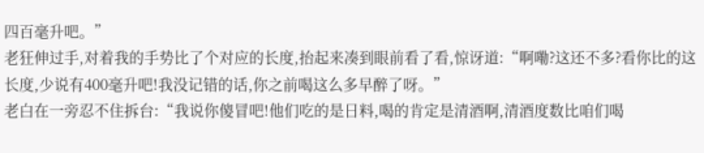四百毫升吧。”
老狂伸过手,对着我的手势比了个对应的长度,抬起来凑到眼前看了看,惊讶道:“啊嘞?这还不多?看你比的这长度,少说有400毫升吧!我没记错的话,你之前喝这么多早醉了呀。”
老白在一旁忍不住拆台:“我说你傻冒吧!他们吃的是日料,喝的肯定是清酒啊,清酒度数比咱们喝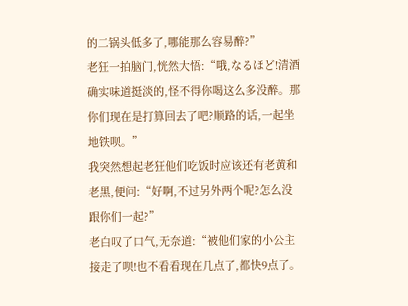的二锅头低多了,哪能那么容易醉?”
老狂一拍脑门,恍然大悟:“哦,なるほど!清酒确实味道挺淡的,怪不得你喝这么多没醉。那你们现在是打算回去了吧?顺路的话,一起坐地铁呗。”
我突然想起老狂他们吃饭时应该还有老黄和老黑,便问:“好啊,不过另外两个呢?怎么没跟你们一起?”
老白叹了口气,无奈道:“被他们家的小公主接走了呗!也不看看现在几点了,都快9点了。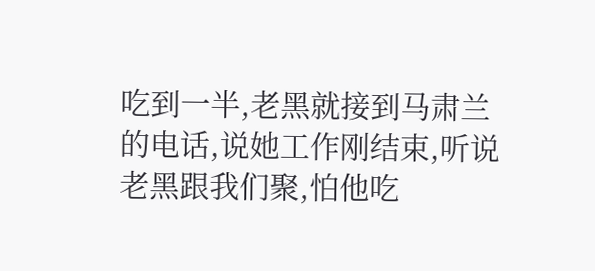吃到一半,老黑就接到马肃兰的电话,说她工作刚结束,听说老黑跟我们聚,怕他吃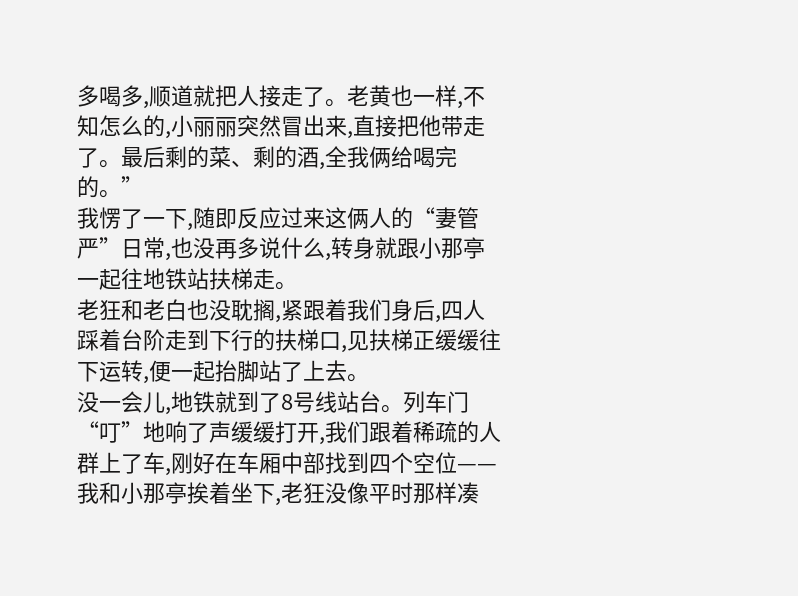多喝多,顺道就把人接走了。老黄也一样,不知怎么的,小丽丽突然冒出来,直接把他带走了。最后剩的菜、剩的酒,全我俩给喝完的。”
我愣了一下,随即反应过来这俩人的“妻管严”日常,也没再多说什么,转身就跟小那亭一起往地铁站扶梯走。
老狂和老白也没耽搁,紧跟着我们身后,四人踩着台阶走到下行的扶梯口,见扶梯正缓缓往下运转,便一起抬脚站了上去。
没一会儿,地铁就到了8号线站台。列车门“叮”地响了声缓缓打开,我们跟着稀疏的人群上了车,刚好在车厢中部找到四个空位——我和小那亭挨着坐下,老狂没像平时那样凑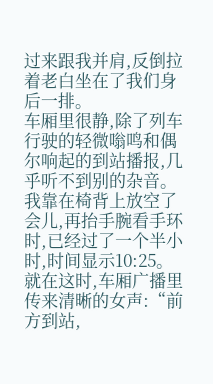过来跟我并肩,反倒拉着老白坐在了我们身后一排。
车厢里很静,除了列车行驶的轻微嗡鸣和偶尔响起的到站播报,几乎听不到别的杂音。我靠在椅背上放空了会儿,再抬手腕看手环时,已经过了一个半小时,时间显示10:25。就在这时,车厢广播里传来清晰的女声:“前方到站,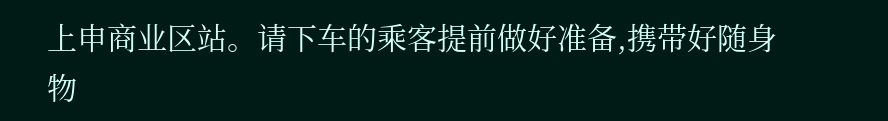上申商业区站。请下车的乘客提前做好准备,携带好随身物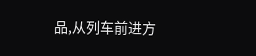品,从列车前进方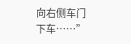向右侧车门下车……”